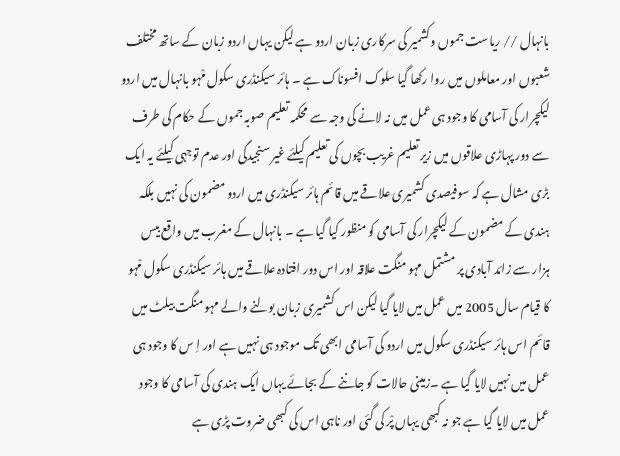بانہال // ریاست جموں وکشمیر کی سرکاری زبان اردو ہے لیکن یہاں اردو زبان کے ساتھ مختلف شعبوں اور معاملوں میں روا رکھا گیا سلوک افسوناک ہے ۔ ہائر سیکنڈری سکول مْہو بانہال میں اردو لیکچرار کی آسامی کا وجود ہی عمل میں نہ لانے کی وجہ سے محکمہ تعلیم صوبہ جموں کے حکام کی طرف سے دور پہاڑی علاقوں میں زیر تعلیم غریب بچوں کی تعلیم کیلئے غیر سنجیدگی اور عدم توجہی کیلئے یہ ایک بڑی مشال ہے کہ سوفیصدی کشمیری علاقے میں قائم ہائر سیکنڈری میں اردو مضمون کی نہیں بلکہ ہندی کے مضمون کے لیکچرار کی آسامی کو منظور کیا گیا ہے ۔ بانہال کے مغرب میں واقع بیس ہزار سے زائد آبادی پر مشتمل مہو منگت علاقہ اور اس دور افتادہ علاقے میں ہائر سیکنڈری سکول مْہو کا قیام سال 2005 میں عمل میں لایا گیا لیکن اس کشمیری زبان بولنے والے مہو منگت بیلٹ میں قائم اس ہائر سیکنڈری سکول میں اردو کی آسامی ابھی تک موجود ہی نہیں ہے اور اِ س کا وجود ہی عمل میں نہیں لایا گیا ہے ۔زمینی حالات کو جاننے کے بجائے یہاں ایک ہندی کی آسامی کا وجود عمل میں لایا گیا ہے جو نہ کبھی یہاں پْر کی گئی اور ناہی اس کی کبھی ضروت پڑی ہے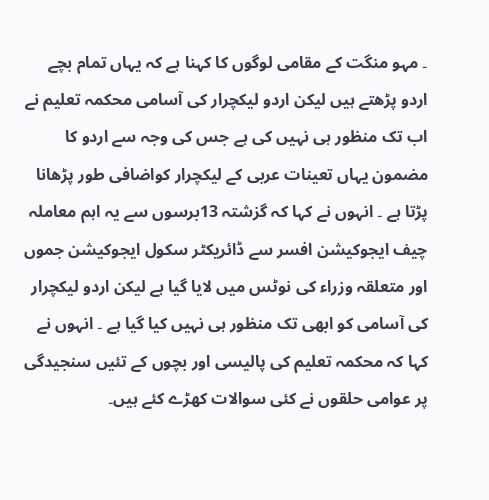۔ مہو منگت کے مقامی لوگوں کا کہنا ہے کہ یہاں تمام بچے اردو پڑھتے ہیں لیکن اردو لیکچرار کی آسامی محکمہ تعلیم نے اب تک منظور ہی نہیں کی ہے جس کی وجہ سے اردو کا مضمون یہاں تعینات عربی کے لیکچرار کواضافی طور پڑھانا پڑتا ہے ۔ انہوں نے کہا کہ گزشتہ 13برسوں سے یہ اہم معاملہ چیف ایجوکیشن افسر سے ڈائریکٹر سکول ایجوکیشن جموں اور متعلقہ وزراء کی نوٹس میں لایا گیا ہے لیکن اردو لیکچرار کی آسامی کو ابھی تک منظور ہی نہیں کیا گیا ہے ۔ انہوں نے کہا کہ محکمہ تعلیم کی پالیسی اور بچوں کے تئیں سنجیدگی پر عوامی حلقوں نے کئی سوالات کھڑے کئے ہیں۔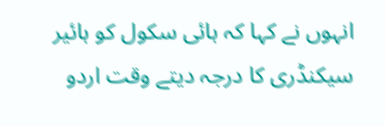انہوں نے کہا کہ ہائی سکول کو ہائیر سیکنڈری کا درجہ دیتے وقت اردو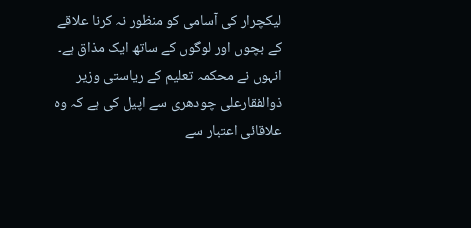لیکچرار کی آسامی کو منظور نہ کرنا علاقے کے بچوں اور لوگوں کے ساتھ ایک مذاق ہے۔ انہوں نے محکمہ تعلیم کے ریاستی وزیر ذوالفقارعلی چودھری سے اپیل کی ہے کہ وہ علاقائی اعتبار سے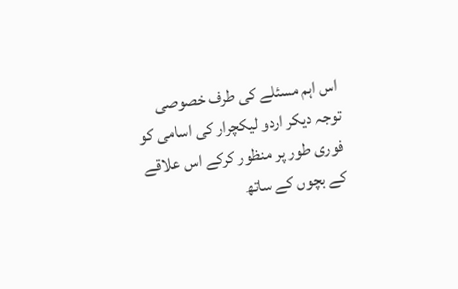اس اہم مسئلے کی طرف خصوصی توجہ دیکر اردو لیکچرار کی اسامی کو فوری طور پر منظور کرکے اس علاقے کے بچوں کے ساتھ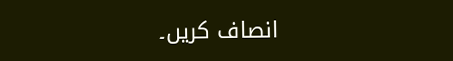انصاف کریں۔